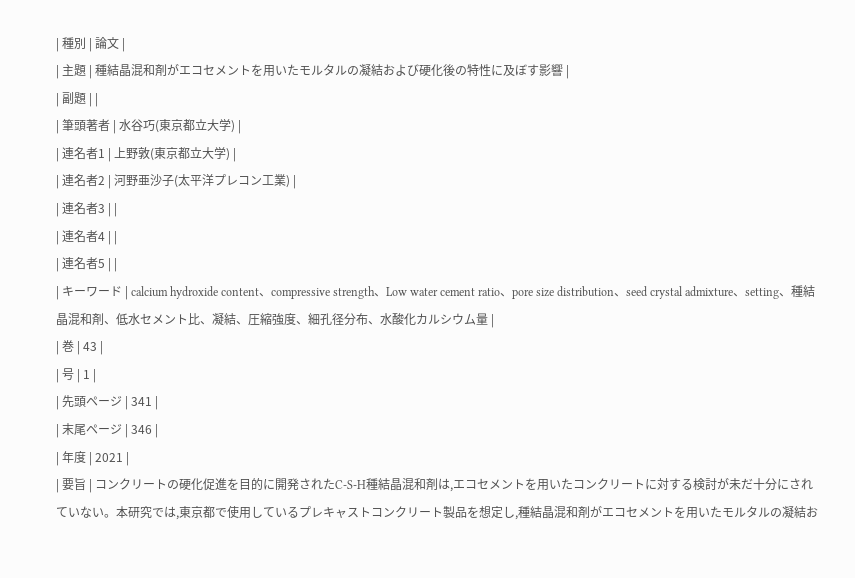| 種別 | 論文 |
| 主題 | 種結晶混和剤がエコセメントを用いたモルタルの凝結および硬化後の特性に及ぼす影響 |
| 副題 | |
| 筆頭著者 | 水谷巧(東京都立大学) |
| 連名者1 | 上野敦(東京都立大学) |
| 連名者2 | 河野亜沙子(太平洋プレコン工業) |
| 連名者3 | |
| 連名者4 | |
| 連名者5 | |
| キーワード | calcium hydroxide content、compressive strength、Low water cement ratio、pore size distribution、seed crystal admixture、setting、種結晶混和剤、低水セメント比、凝結、圧縮強度、細孔径分布、水酸化カルシウム量 |
| 巻 | 43 |
| 号 | 1 |
| 先頭ページ | 341 |
| 末尾ページ | 346 |
| 年度 | 2021 |
| 要旨 | コンクリートの硬化促進を目的に開発されたC-S-H種結晶混和剤は,エコセメントを用いたコンクリートに対する検討が未だ十分にされていない。本研究では,東京都で使用しているプレキャストコンクリート製品を想定し,種結晶混和剤がエコセメントを用いたモルタルの凝結お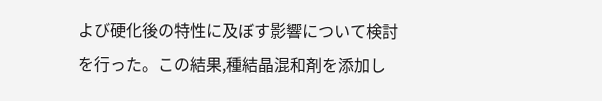よび硬化後の特性に及ぼす影響について検討を行った。この結果,種結晶混和剤を添加し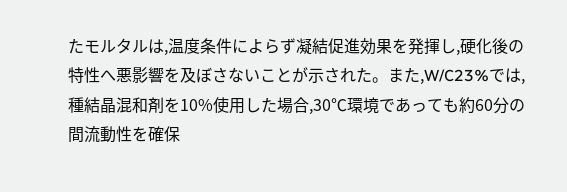たモルタルは,温度条件によらず凝結促進効果を発揮し,硬化後の特性へ悪影響を及ぼさないことが示された。また,W/C23%では,種結晶混和剤を10%使用した場合,30℃環境であっても約60分の間流動性を確保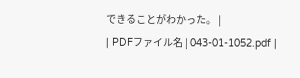できることがわかった。 |
| PDFファイル名 | 043-01-1052.pdf |